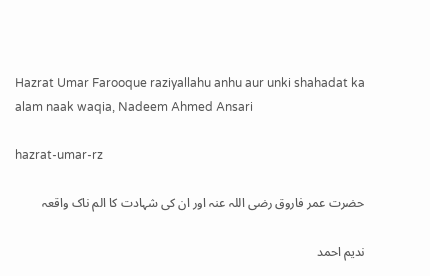Hazrat Umar Farooque raziyallahu anhu aur unki shahadat ka alam naak waqia, Nadeem Ahmed Ansari

hazrat-umar-rz

حضرت عمر فاروق رضی اللہ عنہ اور ان کی شہادت کا الم ناک واقعہ

ندیم احمد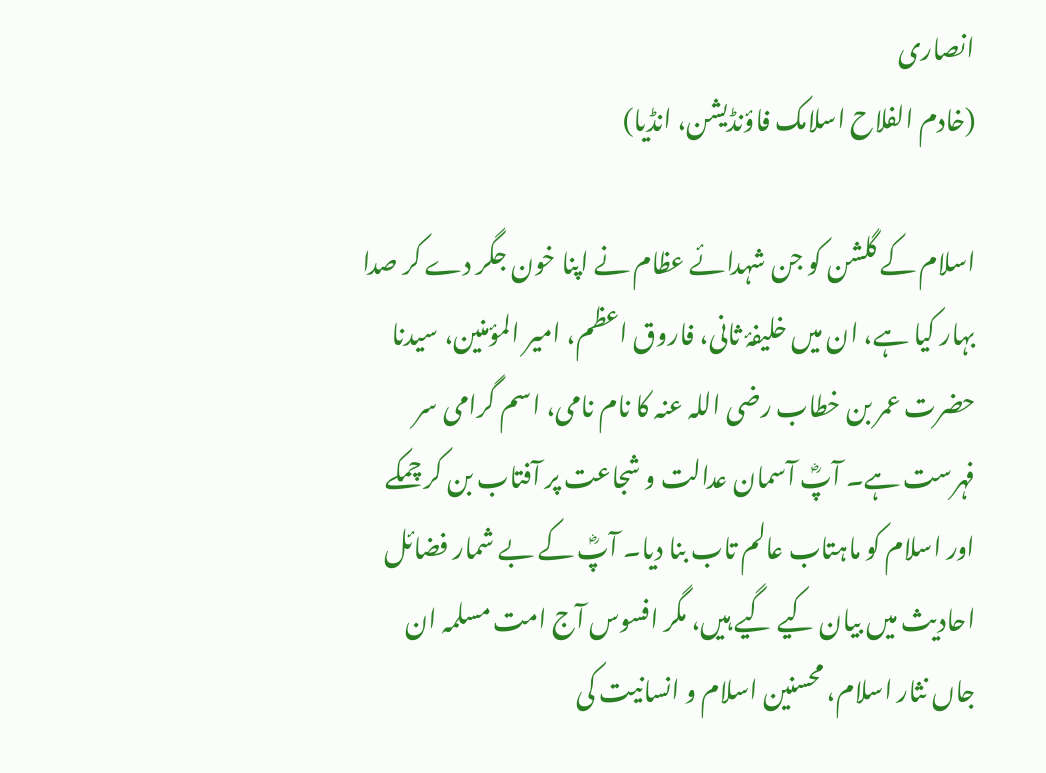انصاری
(خادم الفلاح اسلامک فاؤنڈیشن، انڈیا)

اسلام کے گلشن کو جن شہدائے عظام نے اپنا خون جگر دے کر صدا بہار کیا ہے، ان میں خلیفۂ ثانی، فاروق اعظم، امیر المؤمنین، سیدنا حضرت عمر بن خطاب رضی اللہ عنہ کا نام نامی، اسم گرامی سر فہرست ہے۔ آپؓ آسمان عدالت و شجاعت پر آفتاب بن کر چمکے اور اسلام کو ماہتاب عالم تاب بنا دیا۔ آپؓ کے بے شمار فضائل احادیث میں بیان کیے گیے ہیں، مگر افسوس آج امت مسلمہ ان جاں نثار اسلام، محسنین اسلام و انسانیت کی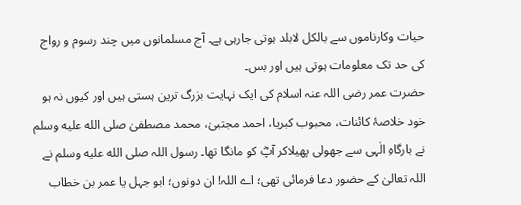حیات وکارناموں سے بالکل لابلد ہوتی جارہی ہے۔ آج مسلمانوں میں چند رسوم و رواج کی حد تک معلومات ہوتی ہیں اور بس۔
حضرت عمر رضی اللہ عنہ اسلام کی ایک نہایت بزرگ ترین ہستی ہیں اور کیوں نہ ہو خود خلاصۂ کائنات، محبوب کبریا، احمد مجتبیٰ، محمد مصطفیٰ صلى الله عليه وسلم نے بارگاہِ الٰہی سے جھولی پھیلاکر آپؓ کو مانگا تھا۔ رسول اللہ صلى الله عليه وسلم نے اللہ تعالیٰ کے حضور دعا فرمائی تھی؛ اے اللہ! ان دونوں؛ ابو جہل یا عمر بن خطاب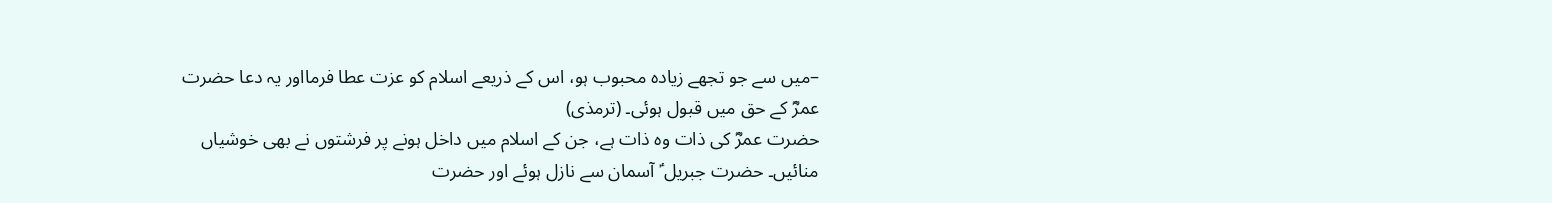–میں سے جو تجھے زیادہ محبوب ہو، اس کے ذریعے اسلام کو عزت عطا فرمااور یہ دعا حضرت عمرؓ کے حق میں قبول ہوئی۔ (ترمذی)
حضرت عمرؓ کی ذات وہ ذات ہے، جن کے اسلام میں داخل ہونے پر فرشتوں نے بھی خوشیاں منائیں۔ حضرت جبریل ؑ آسمان سے نازل ہوئے اور حضرت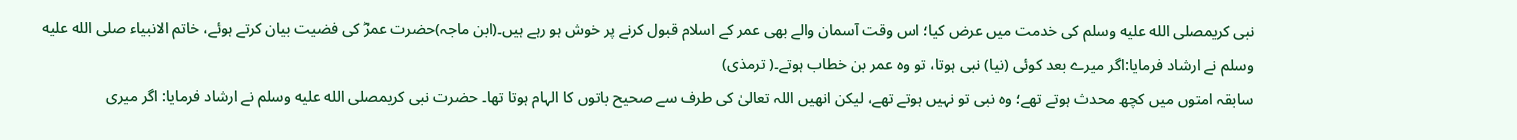نبی کریمصلى الله عليه وسلم کی خدمت میں عرض کیا؛ اس وقت آسمان والے بھی عمر کے اسلام قبول کرنے پر خوش ہو رہے ہیں۔(ابن ماجہ)حضرت عمرؓ کی فضیت بیان کرتے ہوئے، خاتم الانبیاء صلى الله عليه وسلم نے ارشاد فرمایا:اگر میرے بعد کوئی (نیا) نبی ہوتا، تو وہ عمر بن خطاب ہوتے۔( ترمذی)
سابقہ امتوں میں کچھ محدث ہوتے تھے؛ وہ نبی تو نہیں ہوتے تھے، لیکن انھیں اللہ تعالیٰ کی طرف سے صحیح باتوں کا الہام ہوتا تھا۔ حضرت نبی کریمصلى الله عليه وسلم نے ارشاد فرمایا: اگر میری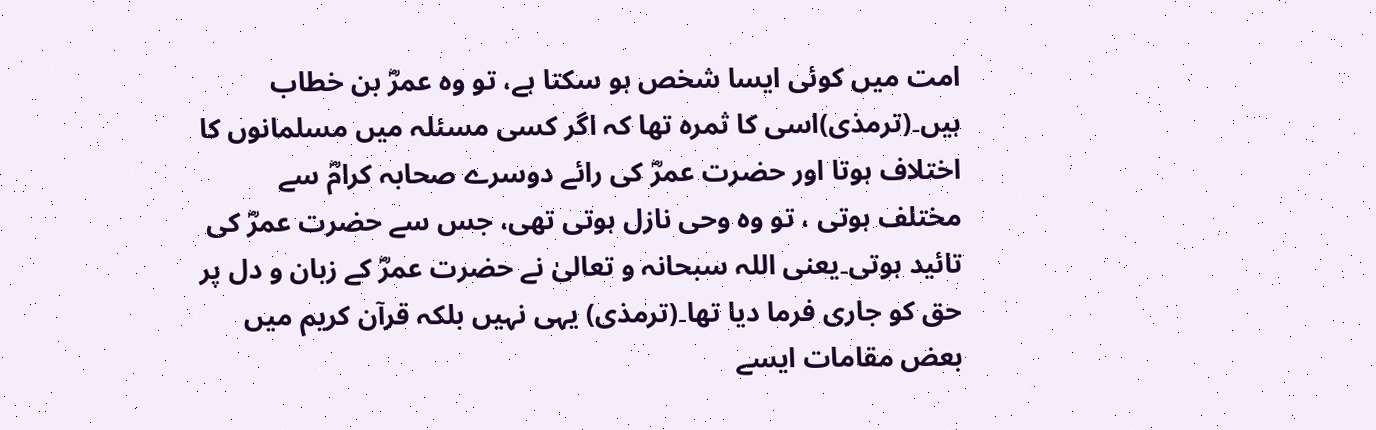امت میں کوئی ایسا شخص ہو سکتا ہے، تو وہ عمرؓ بن خطاب ہیں۔(ترمذی)اسی کا ثمرہ تھا کہ اگر کسی مسئلہ میں مسلمانوں کا اختلاف ہوتا اور حضرت عمرؓ کی رائے دوسرے صحابہ کرامؓ سے مختلف ہوتی ، تو وہ وحی نازل ہوتی تھی، جس سے حضرت عمرؓ کی تائید ہوتی۔یعنی اللہ سبحانہ و تعالیٰ نے حضرت عمرؓ کے زبان و دل پر حق کو جاری فرما دیا تھا۔(ترمذی) یہی نہیں بلکہ قرآن کریم میں بعض مقامات ایسے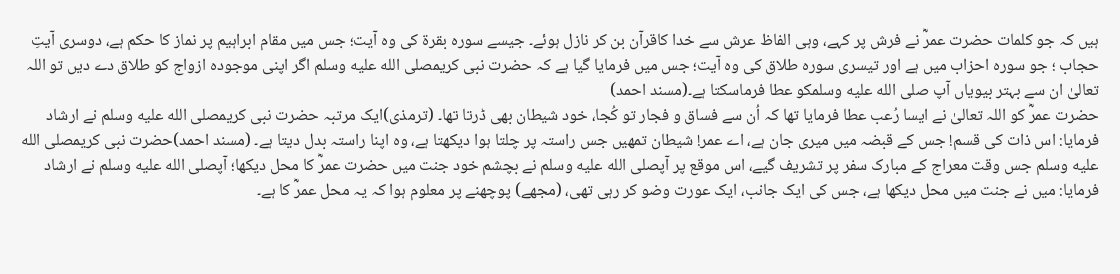ہیں کہ جو کلمات حضرت عمرؓ نے فرش پر کہے، وہی الفاظ عرش سے خدا کاقرآن بن کر نازل ہوئے۔ جیسے سورہ بقرۃ کی وہ آیت؛ جس میں مقام ابراہیم پر نماز کا حکم ہے، دوسری آیتِ حجاب ؛ جو سورہ احزاب میں ہے اور تیسری سورہ طلاق کی وہ آیت؛ جس میں فرمایا گیا ہے کہ حضرت نبی کریمصلى الله عليه وسلم اگر اپنی موجودہ ازواج کو طلاق دے دیں تو اللہ تعالیٰ ان سے بہتر بیویاں آپ صلى الله عليه وسلمکو عطا فرماسکتا ہے۔(مسند احمد)
حضرت عمرؓ کو اللہ تعالیٰ نے ایسا رُعب عطا فرمایا تھا کہ اُن سے فساق و فجار تو کُجا، خود شیطان بھی ڈرتا تھا۔ (ترمذی)ایک مرتبہ حضرت نبی کریمصلى الله عليه وسلم نے ارشاد فرمایا: اس ذات کی قسم! جس کے قبضہ میں میری جان ہے، اے عمر! شیطان تمھیں جس راستہ پر چلتا ہوا دیکھتا ہے، وہ اپنا راستہ بدل دیتا ہے۔ (مسند احمد)حضرت نبی کریمصلى الله عليه وسلم جس وقت معراج کے مبارک سفر پر تشریف گیے، اس موقع پر آپصلى الله عليه وسلم نے بچشم خود جنت میں حضرت عمرؓ کا محل دیکھا؛ آپصلى الله عليه وسلم نے ارشاد فرمایا: میں نے جنت میں محل دیکھا ہے، جس کی ایک جانب، ایک عورت وضو کر رہی تھی، (مجھے) پوچھنے پر معلوم ہوا کہ یہ محل عمرؓ کا ہے۔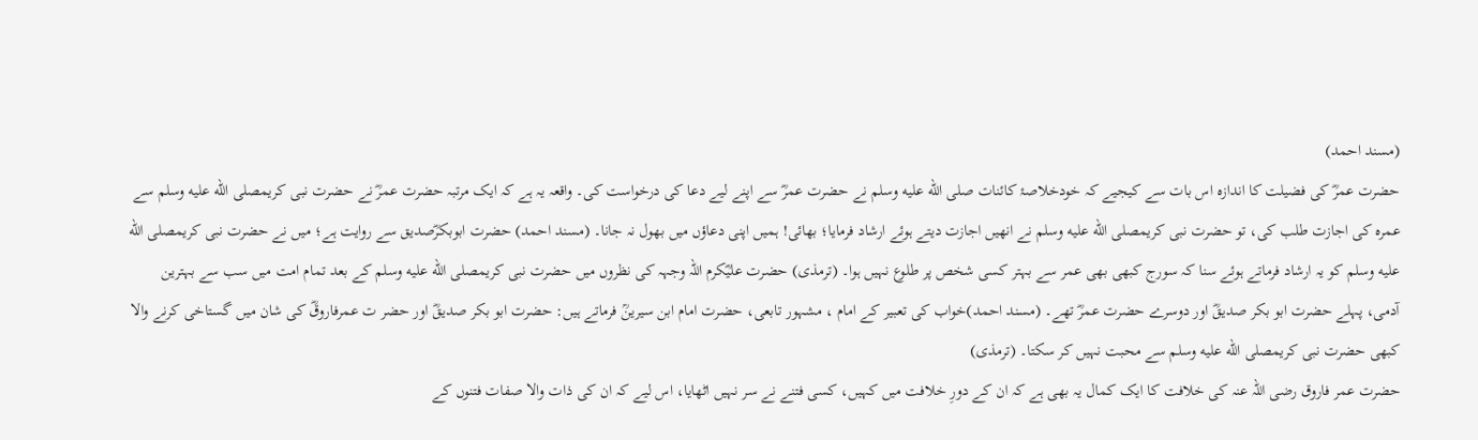(مسند احمد)
حضرت عمرؓ کی فضیلت کا اندازہ اس بات سے کیجیے کہ خودخلاصۂ کائنات صلى الله عليه وسلم نے حضرت عمرؓ سے اپنے لیے دعا کی درخواست کی۔ واقعہ یہ ہے کہ ایک مرتبہ حضرت عمرؓ نے حضرت نبی کریمصلى الله عليه وسلم سے عمرہ کی اجازت طلب کی، تو حضرت نبی کریمصلى الله عليه وسلم نے انھیں اجازت دیتے ہوئے ارشاد فرمایا؛ بھائی! ہمیں اپنی دعاؤں میں بھول نہ جانا۔ (مسند احمد) حضرت ابوبکرؓصدیق سے روایت ہے؛ میں نے حضرت نبی کریمصلى الله عليه وسلم کو یہ ارشاد فرماتے ہوئے سنا کہ سورج کبھی بھی عمر سے بہتر کسی شخص پر طلوع نہیں ہوا۔ (ترمذی) حضرت علیؓکرم اللہ وجہہ کی نظروں میں حضرت نبی کریمصلى الله عليه وسلم کے بعد تمام امت میں سب سے بہترین آدمی، پہلے حضرت ابو بکر صدیقؓ اور دوسرے حضرت عمرؓ تھے۔ (مسند احمد)خواب کی تعبیر کے امام ، مشہور تابعی، حضرت امام ابن سیرینؒ فرماتے ہیں: حضرت ابو بکر صدیقؓ اور حضر ت عمرفاروقؓ کی شان میں گستاخی کرنے والا کبھی حضرت نبی کریمصلى الله عليه وسلم سے محبت نہیں کر سکتا۔ (ترمذی)
حضرت عمر فاروق رضی اللہ عنہ کی خلافت کا ایک کمال یہ بھی ہے کہ ان کے دورِ خلافت میں کہیں، کسی فتنے نے سر نہیں اٹھایا، اس لیے کہ ان کی ذات والا صفات فتنوں کے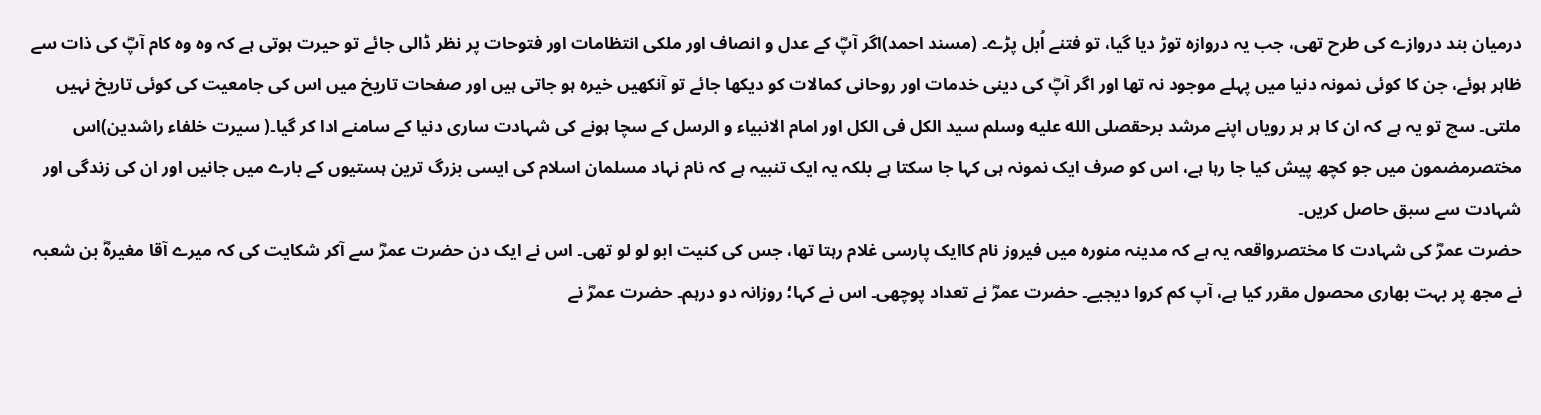درمیان بند دروازے کی طرح تھی، جب یہ دروازہ توڑ دیا گیا، تو فتنے اُبل پڑے۔ (مسند احمد)اگر آپؓ کے عدل و انصاف اور ملکی انتظامات اور فتوحات پر نظر ڈالی جائے تو حیرت ہوتی ہے کہ وہ وہ کام آپؓ کی ذات سے ظاہر ہوئے، جن کا کوئی نمونہ دنیا میں پہلے موجود نہ تھا اور اگر آپؓ کی دینی خدمات اور روحانی کمالات کو دیکھا جائے تو آنکھیں خیرہ ہو جاتی ہیں اور صفحات تاریخ میں اس کی جامعیت کی کوئی تاریخ نہیں ملتی۔ سچ تو یہ ہے کہ ان کا ہر ہر رویاں اپنے مرشد برحقصلى الله عليه وسلم سید الکل فی الکل اور امام الانبیاء و الرسل کے سچا ہونے کی شہادت ساری دنیا کے سامنے ادا کر گیا۔( سیرت خلفاء راشدین)اس مختصرمضمون میں جو کچھ پیش کیا جا رہا ہے، اس کو صرف ایک نمونہ ہی کہا جا سکتا ہے بلکہ یہ ایک تنبیہ ہے کہ نام نہاد مسلمان اسلام کی ایسی بزرگ ترین ہستیوں کے بارے میں جانیں اور ان کی زندگی اور شہادت سے سبق حاصل کریں۔
حضرت عمرؓ کی شہادت کا مختصرواقعہ یہ ہے کہ مدینہ منورہ میں فیروز نام کاایک پارسی غلام رہتا تھا، جس کی کنیت ابو لو لو تھی۔ اس نے ایک دن حضرت عمرؓ سے آکر شکایت کی کہ میرے آقا مغیرہؓ بن شعبہ نے مجھ پر بہت بھاری محصول مقرر کیا ہے، آپ کم کروا دیجیے۔ حضرت عمرؓ نے تعداد پوچھی۔ اس نے کہا؛ روزانہ دو درہم۔ حضرت عمرؓ نے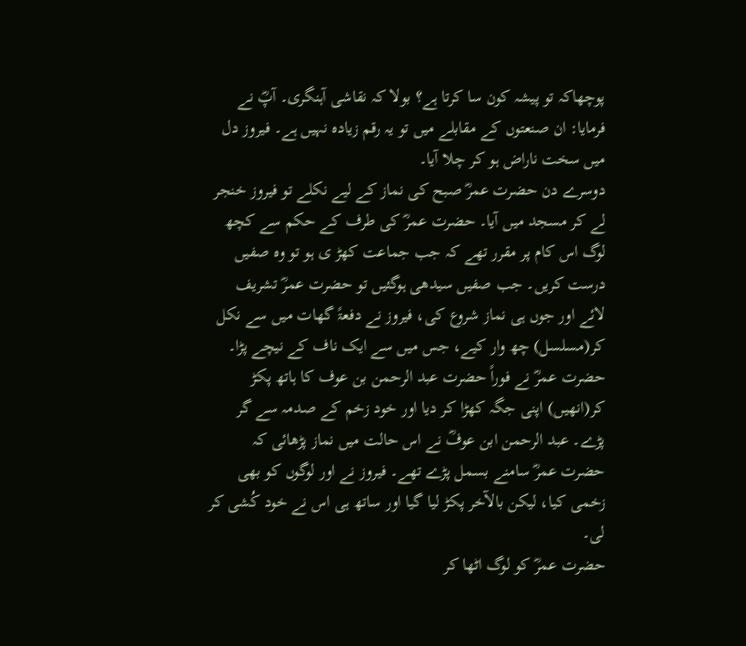پوچھاکہ تو پیشہ کون سا کرتا ہے؟ بولا کہ نقاشی آہنگری۔ آپؓ نے فرمایا: ان صنعتوں کے مقابلے میں تو یہ رقم زیادہ نہیں ہے۔ فیروز دل میں سخت ناراض ہو کر چلا آیا۔
دوسرے دن حضرت عمرؓ صبح کی نماز کے لیے نکلے تو فیروز خنجر لے کر مسجد میں آیا۔ حضرت عمرؓ کی طرف کے حکم سے کچھ لوگ اس کام پر مقرر تھے کہ جب جماعت کھڑ ی ہو تو وہ صفیں درست کریں۔ جب صفیں سیدھی ہوگئیں تو حضرت عمرؓ تشریف لائے اور جوں ہی نماز شروع کی، فیروز نے دفعۃً گھات میں سے نکل کر(مسلسل) چھ وار کیے، جس میں سے ایک ناف کے نیچے پڑا۔ حضرت عمرؓ نے فوراً حضرت عبد الرحمن بن عوف کا ہاتھ پکڑ کر(انھیں) اپنی جگہ کھڑا کر دیا اور خود زخم کے صدمہ سے گر پڑے۔ عبد الرحمن ابن عوفؓ نے اس حالت میں نماز پڑھائی کہ حضرت عمرؓ سامنے بسمل پڑے تھے۔ فیروز نے اور لوگوں کو بھی زخمی کیا، لیکن بالآخر پکڑ لیا گیا اور ساتھ ہی اس نے خود کُشی کر لی۔
حضرت عمرؓ کو لوگ اٹھا کر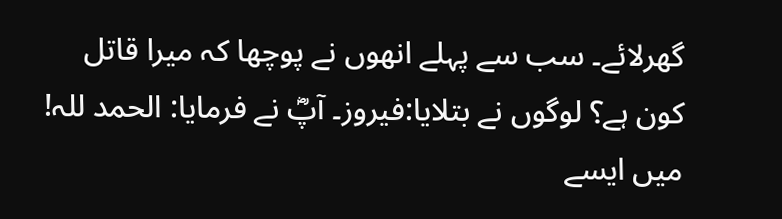گھرلائے۔ سب سے پہلے انھوں نے پوچھا کہ میرا قاتل کون ہے؟ لوگوں نے بتلایا:فیروز۔ آپؓ نے فرمایا: الحمد للہ! میں ایسے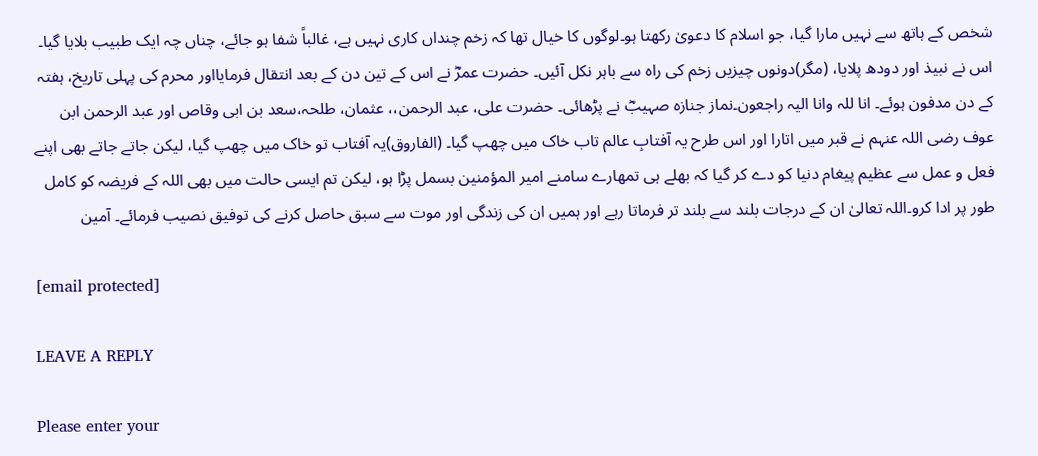شخص کے ہاتھ سے نہیں مارا گیا، جو اسلام کا دعویٰ رکھتا ہو۔لوگوں کا خیال تھا کہ زخم چنداں کاری نہیں ہے، غالباً شفا ہو جائے، چناں چہ ایک طبیب بلایا گیا۔ اس نے نبیذ اور دودھ پلایا، (مگر)دونوں چیزیں زخم کی راہ سے باہر نکل آئیں۔ حضرت عمرؓ نے اس کے تین دن کے بعد انتقال فرمایااور محرم کی پہلی تاریخ، ہفتہ کے دن مدفون ہوئے۔ انا للہ وانا الیہ راجعون۔نماز جنازہ صہیبؓ نے پڑھائی۔ حضرت علی، عبد الرحمن،، عثمان، طلحہ،سعد بن ابی وقاص اور عبد الرحمن ابن عوف رضی اللہ عنہم نے قبر میں اتارا اور اس طرح یہ آفتابِ عالم تاب خاک میں چھپ گیا۔ (الفاروق)یہ آفتاب تو خاک میں چھپ گیا، لیکن جاتے جاتے بھی اپنے فعل و عمل سے عظیم پیغام دنیا کو دے کر گیا کہ بھلے ہی تمھارے سامنے امیر المؤمنین بسمل پڑا ہو، لیکن تم ایسی حالت میں بھی اللہ کے فریضہ کو کامل طور پر ادا کرو۔اللہ تعالیٰ ان کے درجات بلند سے بلند تر فرماتا رہے اور ہمیں ان کی زندگی اور موت سے سبق حاصل کرنے کی توفیق نصیب فرمائے۔ آمین

[email protected]

LEAVE A REPLY

Please enter your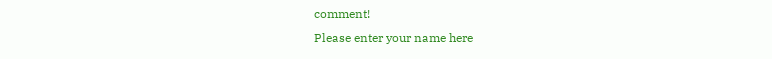comment!
Please enter your name here